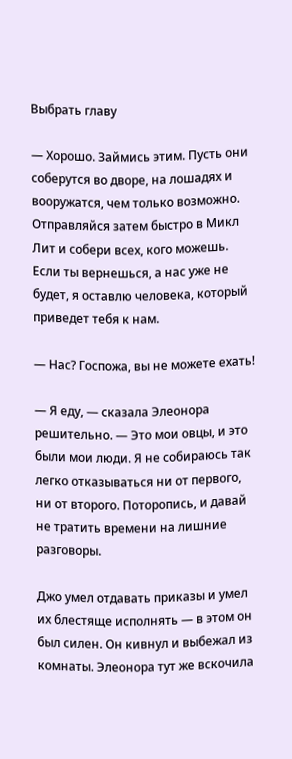Выбрать главу

— Хорошо. Займись этим. Пусть они соберутся во дворе, на лошадях и вооружатся, чем только возможно. Отправляйся затем быстро в Микл Лит и собери всех, кого можешь. Если ты вернешься, а нас уже не будет, я оставлю человека, который приведет тебя к нам.

— Нас? Госпожа, вы не можете ехать!

— Я еду, — сказала Элеонора решительно. — Это мои овцы, и это были мои люди. Я не собираюсь так легко отказываться ни от первого, ни от второго. Поторопись, и давай не тратить времени на лишние разговоры.

Джо умел отдавать приказы и умел их блестяще исполнять — в этом он был силен. Он кивнул и выбежал из комнаты. Элеонора тут же вскочила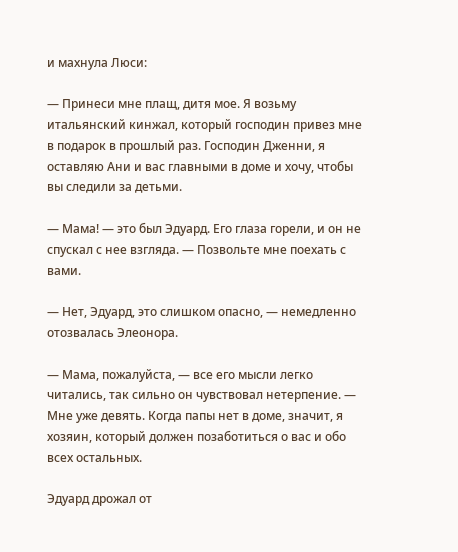и махнула Люси:

— Принеси мне плащ, дитя мое. Я возьму итальянский кинжал, который господин привез мне в подарок в прошлый раз. Господин Дженни, я оставляю Ани и вас главными в доме и хочу, чтобы вы следили за детьми.

— Мама! — это был Эдуард. Его глаза горели, и он не спускал с нее взгляда. — Позвольте мне поехать с вами.

— Нет, Эдуард, это слишком опасно, — немедленно отозвалась Элеонора.

— Мама, пожалуйста, — все его мысли легко читались, так сильно он чувствовал нетерпение. — Мне уже девять. Когда папы нет в доме, значит, я хозяин, который должен позаботиться о вас и обо всех остальных.

Эдуард дрожал от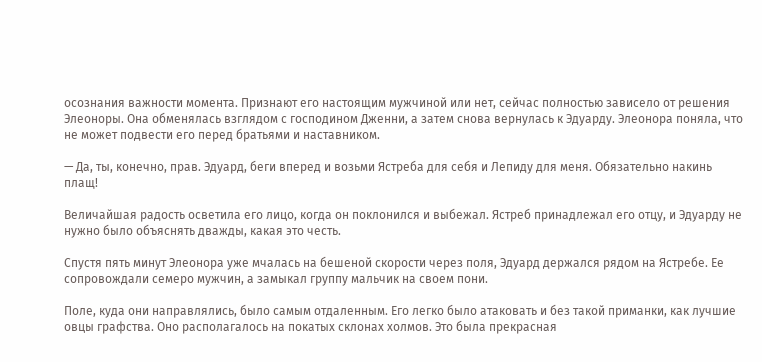осознания важности момента. Признают его настоящим мужчиной или нет, сейчас полностью зависело от решения Элеоноры. Она обменялась взглядом с господином Дженни, а затем снова вернулась к Эдуарду. Элеонора поняла, что не может подвести его перед братьями и наставником.

— Да, ты, конечно, прав. Эдуард, беги вперед и возьми Ястреба для себя и Лепиду для меня. Обязательно накинь плащ!

Величайшая радость осветила его лицо, когда он поклонился и выбежал. Ястреб принадлежал его отцу, и Эдуарду не нужно было объяснять дважды, какая это честь.

Спустя пять минут Элеонора уже мчалась на бешеной скорости через поля, Эдуард держался рядом на Ястребе. Ее сопровождали семеро мужчин, а замыкал группу мальчик на своем пони.

Поле, куда они направлялись, было самым отдаленным. Его легко было атаковать и без такой приманки, как лучшие овцы графства. Оно располагалось на покатых склонах холмов. Это была прекрасная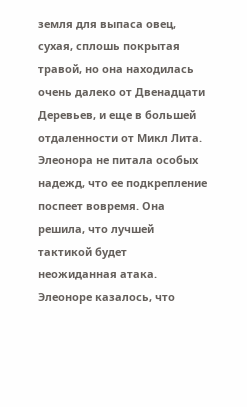земля для выпаса овец, сухая, сплошь покрытая травой, но она находилась очень далеко от Двенадцати Деревьев, и еще в большей отдаленности от Микл Лита. Элеонора не питала особых надежд, что ее подкрепление поспеет вовремя. Она решила, что лучшей тактикой будет неожиданная атака. Элеоноре казалось, что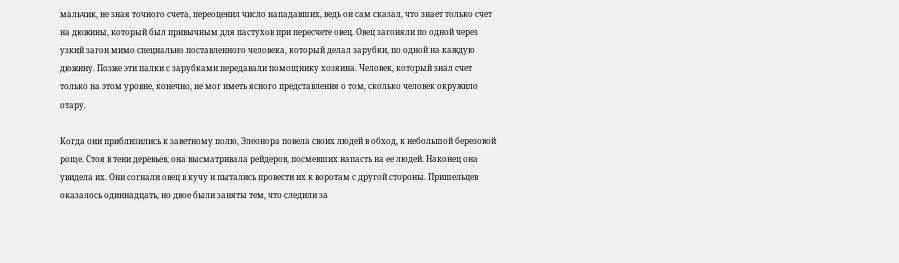мальчик, не зная точного счета, переоценил число нападавших, ведь он сам сказал, что знает только счет на дюжины, который был привычным для пастухов при пересчете овец. Овец загоняли по одной через узкий загон мимо специально поставленного человека, который делал зарубки, по одной на каждую дюжину. Позже эти палки с зарубками передавали помощнику хозяина. Человек, который знал счет только на этом уровне, конечно, не мог иметь ясного представления о том, сколько человек окружило отару.

Когда они приблизились к заветному полю, Элеонора повела своих людей в обход, к небольшой березовой роще. Стоя в тени деревьев, она высматривала рейдеров, посмевших напасть на ее людей. Наконец она увидела их. Они согнали овец в кучу и пытались провести их к воротам с другой стороны. Пришельцев оказалось одиннадцать, но двое были заняты тем, что следили за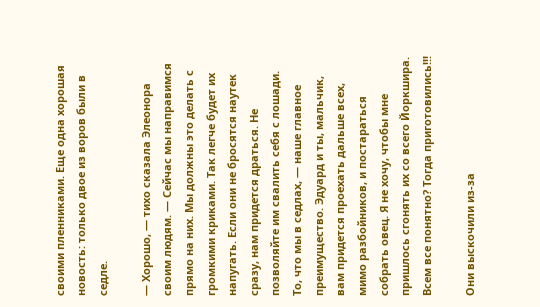своими пленниками. Еще одна хорошая новость: только двое из воров были в седле.

— Хорошо, — тихо сказала Элеонора своим людям. — Сейчас мы направимся прямо на них. Мы должны это делать с громкими криками. Так легче будет их напугать. Если они не бросятся наутек сразу, нам придется драться. Не позволяйте им свалить себя с лошади. То, что мы в седлах, — наше главное преимущество. Эдуард и ты, мальчик, вам придется проехать дальше всех, мимо разбойников, и постараться собрать овец. Я не хочу, чтобы мне пришлось сгонять их со всего Йоркшира. Всем все понятно? Тогда приготовились!!!

Они выскочили из-за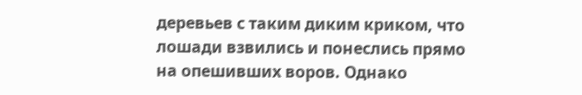деревьев с таким диким криком, что лошади взвились и понеслись прямо на опешивших воров. Однако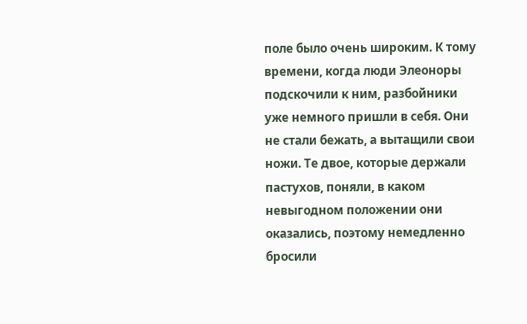поле было очень широким. К тому времени, когда люди Элеоноры подскочили к ним, разбойники уже немного пришли в себя. Они не стали бежать, а вытащили свои ножи. Те двое, которые держали пастухов, поняли, в каком невыгодном положении они оказались, поэтому немедленно бросили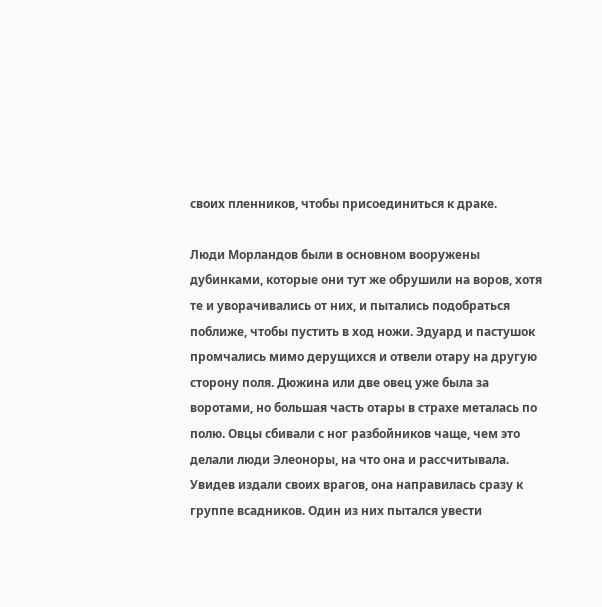своих пленников, чтобы присоединиться к драке.

Люди Морландов были в основном вооружены дубинками, которые они тут же обрушили на воров, хотя те и уворачивались от них, и пытались подобраться поближе, чтобы пустить в ход ножи. Эдуард и пастушок промчались мимо дерущихся и отвели отару на другую сторону поля. Дюжина или две овец уже была за воротами, но большая часть отары в страхе металась по полю. Овцы сбивали с ног разбойников чаще, чем это делали люди Элеоноры, на что она и рассчитывала. Увидев издали своих врагов, она направилась сразу к группе всадников. Один из них пытался увести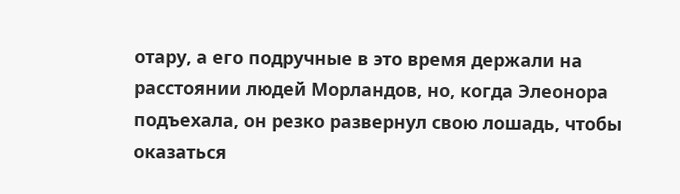отару, а его подручные в это время держали на расстоянии людей Морландов, но, когда Элеонора подъехала, он резко развернул свою лошадь, чтобы оказаться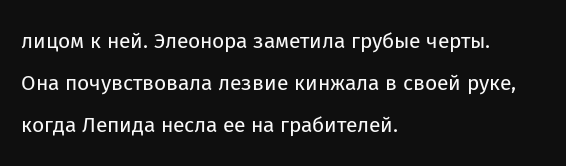лицом к ней. Элеонора заметила грубые черты. Она почувствовала лезвие кинжала в своей руке, когда Лепида несла ее на грабителей.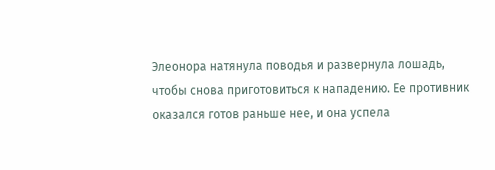Элеонора натянула поводья и развернула лошадь, чтобы снова приготовиться к нападению. Ее противник оказался готов раньше нее, и она успела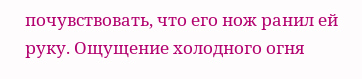почувствовать, что его нож ранил ей руку. Ощущение холодного огня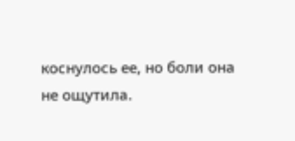коснулось ее, но боли она не ощутила.